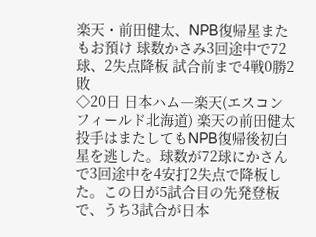楽天・前田健太、NPB復帰星またもお預け 球数かさみ3回途中で72球、2失点降板 試合前まで4戦0勝2敗
◇20日 日本ハム―楽天(エスコンフィールド北海道) 楽天の前田健太投手はまたしてもNPB復帰後初白星を逃した。球数が72球にかさんで3回途中を4安打2失点で降板した。この日が5試合目の先発登板で、うち3試合が日本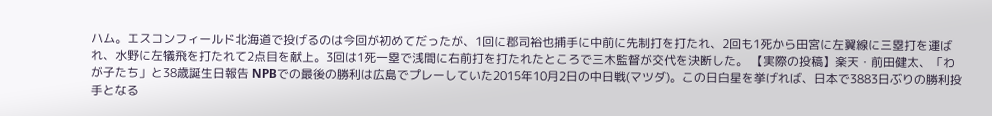ハム。エスコンフィールド北海道で投げるのは今回が初めてだったが、1回に郡司裕也捕手に中前に先制打を打たれ、2回も1死から田宮に左翼線に三塁打を運ばれ、水野に左犠飛を打たれて2点目を献上。3回は1死一塁で浅間に右前打を打たれたところで三木監督が交代を決断した。 【実際の投稿】楽天・前田健太、「わが子たち」と38歳誕生日報告 NPBでの最後の勝利は広島でプレーしていた2015年10月2日の中日戦(マツダ)。この日白星を挙げれば、日本で3883日ぶりの勝利投手となる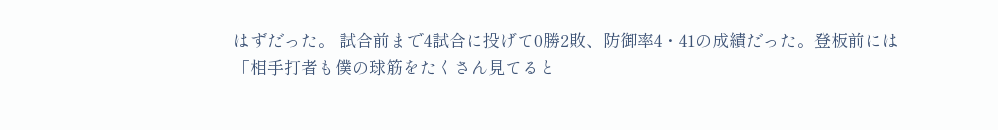はずだった。 試合前まで4試合に投げて0勝2敗、防御率4・41の成績だった。登板前には「相手打者も僕の球筋をたくさん見てると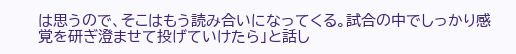は思うので、そこはもう読み合いになってくる。試合の中でしっかり感覚を研ぎ澄ませて投げていけたら」と話し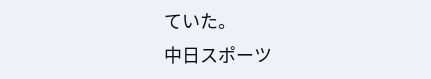ていた。
中日スポーツ